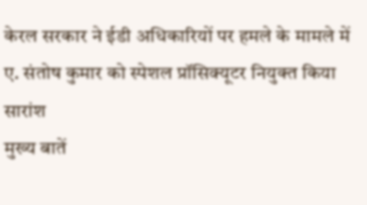केरल सरकार ने ईडी अधिकारियों पर हमले के मामले में ए. संतोष कुमार को स्पेशल प्रॉसिक्यूटर नियुक्त किया
सारांश
मुख्य बातें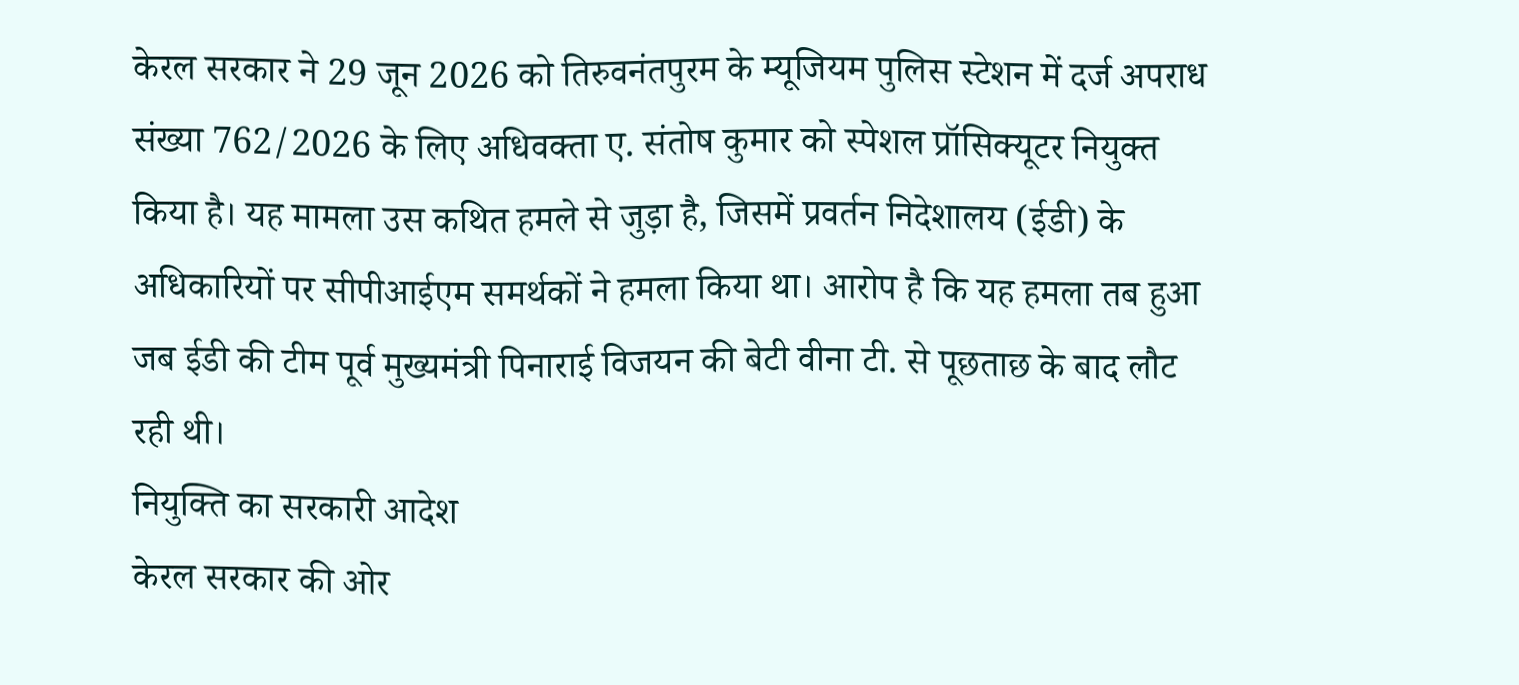केरल सरकार ने 29 जून 2026 को तिरुवनंतपुरम के म्यूजियम पुलिस स्टेशन में दर्ज अपराध संख्या 762/2026 के लिए अधिवक्ता ए. संतोष कुमार को स्पेशल प्रॉसिक्यूटर नियुक्त किया है। यह मामला उस कथित हमले से जुड़ा है, जिसमें प्रवर्तन निदेशालय (ईडी) के अधिकारियों पर सीपीआईएम समर्थकों ने हमला किया था। आरोप है कि यह हमला तब हुआ जब ईडी की टीम पूर्व मुख्यमंत्री पिनाराई विजयन की बेटी वीना टी. से पूछताछ के बाद लौट रही थी।
नियुक्ति का सरकारी आदेश
केरल सरकार की ओर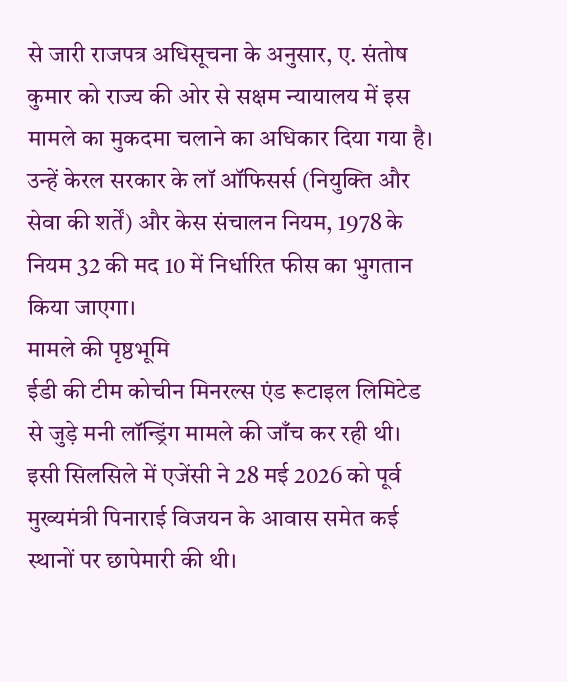से जारी राजपत्र अधिसूचना के अनुसार, ए. संतोष कुमार को राज्य की ओर से सक्षम न्यायालय में इस मामले का मुकदमा चलाने का अधिकार दिया गया है। उन्हें केरल सरकार के लॉ ऑफिसर्स (नियुक्ति और सेवा की शर्तें) और केस संचालन नियम, 1978 के नियम 32 की मद 10 में निर्धारित फीस का भुगतान किया जाएगा।
मामले की पृष्ठभूमि
ईडी की टीम कोचीन मिनरल्स एंड रूटाइल लिमिटेड से जुड़े मनी लॉन्ड्रिंग मामले की जाँच कर रही थी। इसी सिलसिले में एजेंसी ने 28 मई 2026 को पूर्व मुख्यमंत्री पिनाराई विजयन के आवास समेत कई स्थानों पर छापेमारी की थी।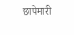छापेमारी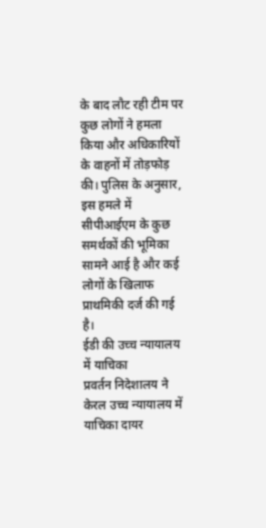के बाद लौट रही टीम पर कुछ लोगों ने हमला किया और अधिकारियों के वाहनों में तोड़फोड़ की। पुलिस के अनुसार, इस हमले में सीपीआईएम के कुछ समर्थकों की भूमिका सामने आई है और कई लोगों के खिलाफ प्राथमिकी दर्ज की गई है।
ईडी की उच्च न्यायालय में याचिका
प्रवर्तन निदेशालय ने केरल उच्च न्यायालय में याचिका दायर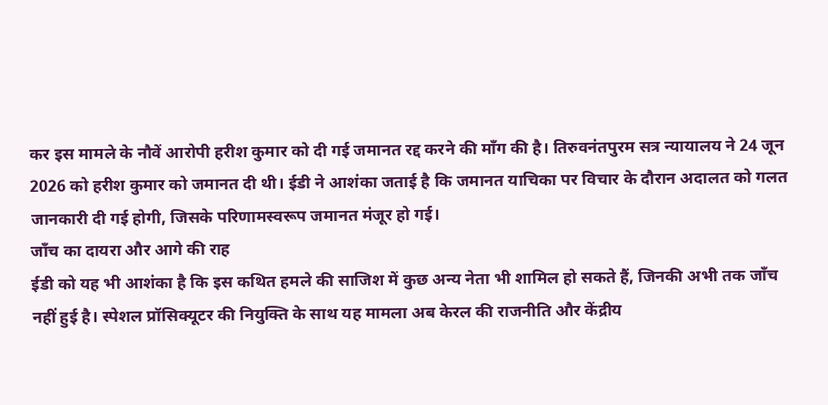कर इस मामले के नौवें आरोपी हरीश कुमार को दी गई जमानत रद्द करने की माँग की है। तिरुवनंतपुरम सत्र न्यायालय ने 24 जून 2026 को हरीश कुमार को जमानत दी थी। ईडी ने आशंका जताई है कि जमानत याचिका पर विचार के दौरान अदालत को गलत जानकारी दी गई होगी, जिसके परिणामस्वरूप जमानत मंजूर हो गई।
जाँच का दायरा और आगे की राह
ईडी को यह भी आशंका है कि इस कथित हमले की साजिश में कुछ अन्य नेता भी शामिल हो सकते हैं, जिनकी अभी तक जाँच नहीं हुई है। स्पेशल प्रॉसिक्यूटर की नियुक्ति के साथ यह मामला अब केरल की राजनीति और केंद्रीय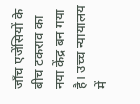जाँच एजेंसियों के बीच टकराव का नया केंद्र बन गया है। उच्च न्यायालय में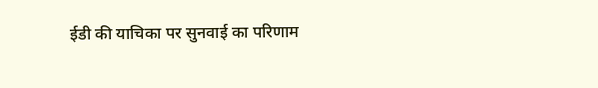ईडी की याचिका पर सुनवाई का परिणाम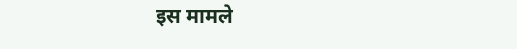इस मामले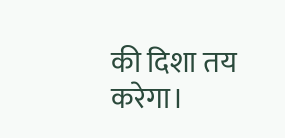की दिशा तय करेगा।